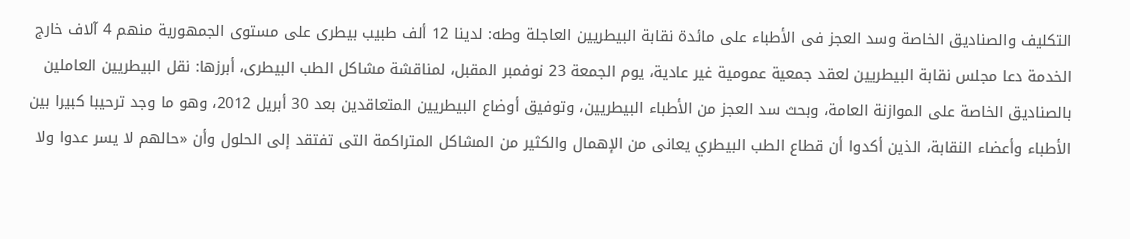التكليف والصناديق الخاصة وسد العجز فى الأطباء على مائدة نقابة البيطريين العاجلة وطه: لدينا 12 ألف طبيب بيطرى على مستوى الجمهورية منهم 4 آلاف خارج الخدمة دعا مجلس نقابة البيطريين لعقد جمعية عمومية غير عادية، يوم الجمعة 23 نوفمبر المقبل، لمناقشة مشاكل الطب البيطرى، أبرزها: نقل البيطريين العاملين بالصناديق الخاصة على الموازنة العامة، وبحث سد العجز من الأطباء البيطريين، وتوفيق أوضاع البيطريين المتعاقدين بعد 30 أبريل 2012، وهو ما وجد ترحيبا كبيرا بين الأطباء وأعضاء النقابة، الذين أكدوا أن قطاع الطب البيطري يعانى من الإهمال والكثير من المشاكل المتراكمة التى تفتقد إلى الحلول وأن «حالهم لا يسر عدوا ولا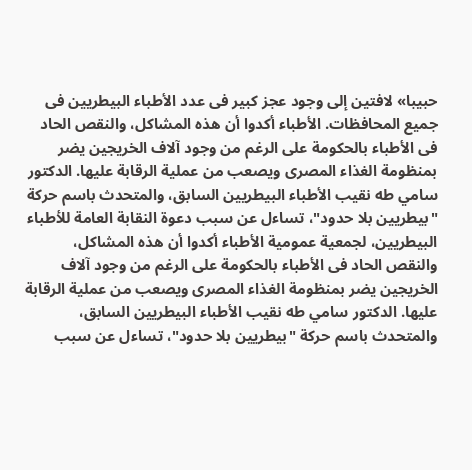حبيبا» لافتين إلى وجود عجز كبير فى عدد الأطباء البيطريين فى جميع المحافظات. الأطباء أكدوا أن هذه المشاكل، والنقص الحاد فى الأطباء بالحكومة على الرغم من وجود آلاف الخريجين يضر بمنظومة الغذاء المصرى ويصعب من عملية الرقابة عليها. الدكتور سامي طه نقيب الأطباء البيطريين السابق، والمتحدث باسم حركة "بيطريين بلا حدود"، تساءل عن سبب دعوة النقابة العامة للأطباء البيطريين، لجمعية عمومية الأطباء أكدوا أن هذه المشاكل، والنقص الحاد فى الأطباء بالحكومة على الرغم من وجود آلاف الخريجين يضر بمنظومة الغذاء المصرى ويصعب من عملية الرقابة عليها. الدكتور سامي طه نقيب الأطباء البيطريين السابق، والمتحدث باسم حركة "بيطريين بلا حدود"، تساءل عن سبب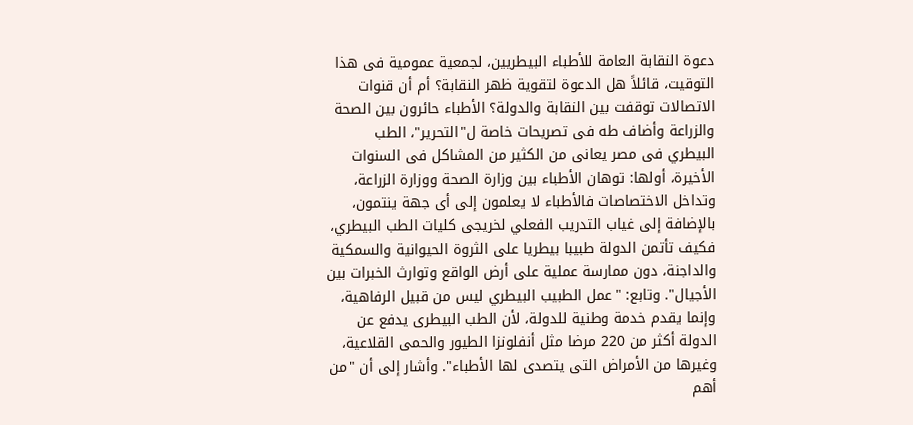دعوة النقابة العامة للأطباء البيطريين، لجمعية عمومية فى هذا التوقيت، قائلاً هل الدعوة لتقوية ظهر النقابة؟ أم أن قنوات الاتصالات توقفت بين النقابة والدولة؟ الأطباء حائرون بين الصحة والزراعة وأضاف طه فى تصريحات خاصة ل"التحرير"، الطب البيطري فى مصر يعانى من الكثير من المشاكل فى السنوات الأخيرة، أولها: توهان الأطباء بين وزارة الصحة ووزارة الزراعة، وتداخل الاختصاصات فالأطباء لا يعلمون إلى أى جهة ينتمون، بالإضافة إلى غياب التدريب الفعلي لخريجى كليات الطب البيطري، فكيف تأتمن الدولة طبيبا بيطريا على الثروة الحيوانية والسمكية والداجنة، دون ممارسة عملية على أرض الواقع وتوارث الخبرات بين الأجيال". وتابع: "عمل الطبيب البيطري ليس من قبيل الرفاهية، وإنما يقدم خدمة وطنية للدولة، لأن الطب البيطرى يدفع عن الدولة أكثر من 220 مرضا مثل أنفلونزا الطيور والحمى القلاعية، وغيرها من الأمراض التى يتصدى لها الأطباء". وأشار إلى أن "من أهم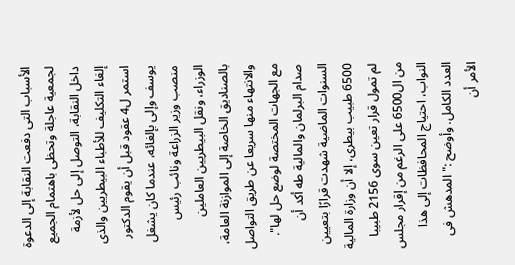الأسباب التى دفعت النقابة إلى الدعوة لجمعية عاجلة وتحظى باهتمام الجميع داخل النقابة، التوصل إلى حل لأزمة إلغاء التكليف للأطباء البيطريين والذى استمر ل4 عقود قبل أن يقوم الدكتور يوسف وإلى بإلغائه، عندما كان يشغل منصب وزير الزراعة ونائب رئيس الوزراء، ونقل البيطريين العاملين بالصناديق الخاصة إلى الموازنة العامة، والانتهاء منها سريعا عن طريق التواصل مع الجهات المختصة لوضع حل لها". صدام البرلمان والمالية طه أكد أن السنوات الماضية شهدت قرارًا بتعيين 6500 طبيب بيطرى، إلا أن وزارة المالية لم تمول قرار تعين سوى 2156 طبيبا من ال6500 على الرغم من إقرار مجلس النواب، احتياج المحافظات إلى هذا العدد الكامل. وأوضح :" المدهش فى الأمر أن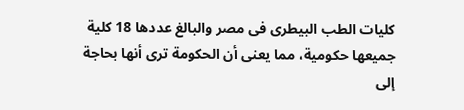كليات الطب البيطرى فى مصر والبالغ عددها 18 كلية جميعها حكومية، مما يعنى أن الحكومة ترى أنها بحاجة إلى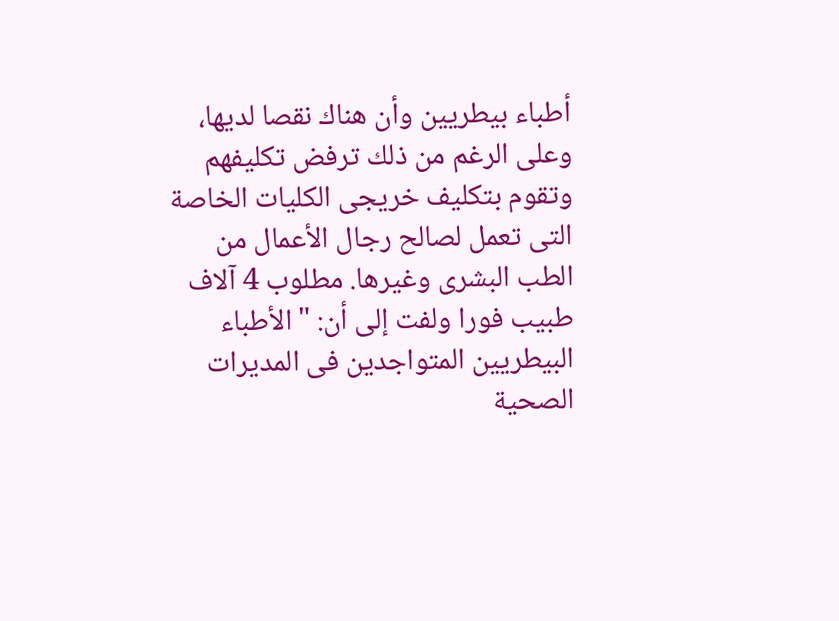أطباء بيطريين وأن هناك نقصا لديها، وعلى الرغم من ذلك ترفض تكليفهم وتقوم بتكليف خريجى الكليات الخاصة التى تعمل لصالح رجال الأعمال من الطب البشرى وغيرها. مطلوب 4 آلاف طبيب فورا ولفت إلى أن: "الأطباء البيطريين المتواجدين فى المديرات الصحية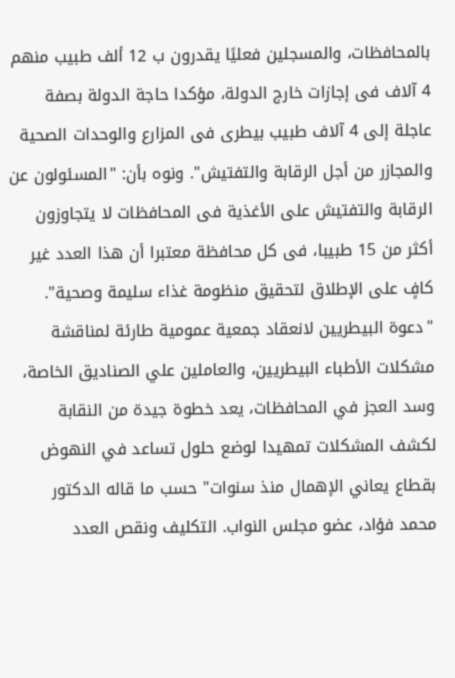بالمحافظات، والمسجلين فعليًا يقدرون ب 12 ألف طبيب منهم 4 آلاف فى إجازات خارج الدولة، مؤكدا حاجة الدولة بصفة عاجلة إلى 4 آلاف طبيب بيطرى فى المزارع والوحدات الصحية والمجازر من أجل الرقابة والتفتيش". ونوه بأن: "المسئولون عن الرقابة والتفتيش على الأغذية فى المحافظات لا يتجاوزون أكثر من 15 طبيبا، فى كل محافظة معتبرا أن هذا العدد غير كافٍ على الإطلاق لتحقيق منظومة غذاء سليمة وصحية". "دعوة البيطريين لانعقاد جمعية عمومية طارئة لمناقشة مشكلات الأطباء البيطريين، والعاملين علي الصناديق الخاصة، وسد العجز في المحافظات، يعد خطوة جيدة من النقابة لكشف المشكلات تمهيدا لوضع حلول تساعد في النهوض بقطاع يعاني الإهمال منذ سنوات" حسب ما قاله الدكتور محمد فؤاد، عضو مجلس النواب. التكليف ونقص العدد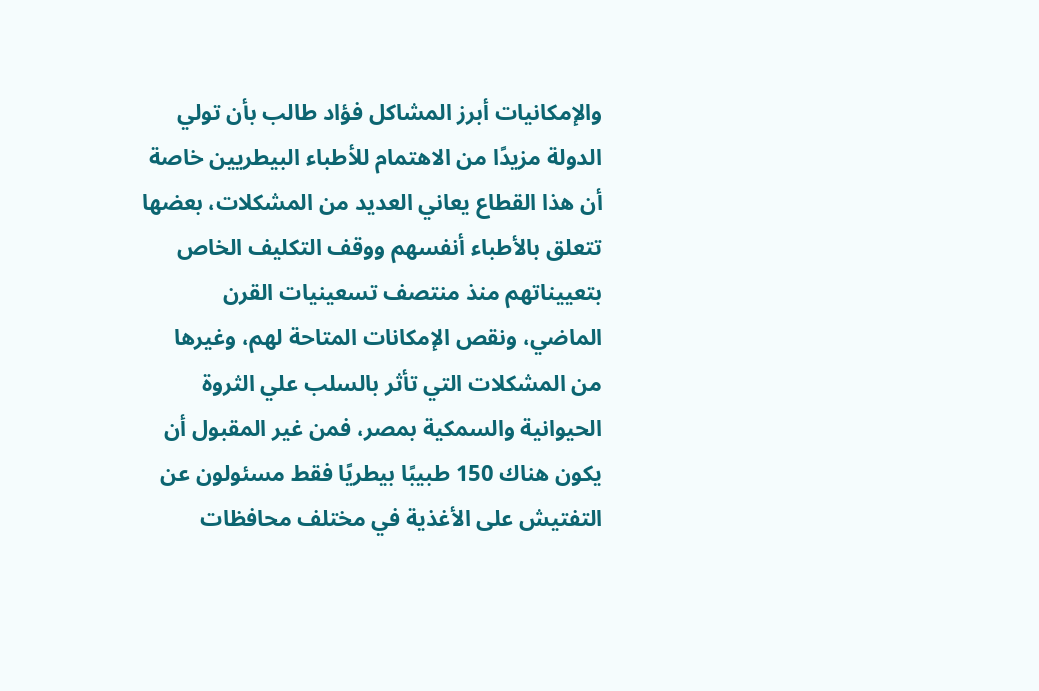والإمكانيات أبرز المشاكل فؤاد طالب بأن تولي الدولة مزيدًا من الاهتمام للأطباء البيطريين خاصة أن هذا القطاع يعاني العديد من المشكلات، بعضها تتعلق بالأطباء أنفسهم ووقف التكليف الخاص بتعييناتهم منذ منتصف تسعينيات القرن الماضي، ونقص الإمكانات المتاحة لهم، وغيرها من المشكلات التي تأثر بالسلب علي الثروة الحيوانية والسمكية بمصر، فمن غير المقبول أن يكون هناك 150 طبيبًا بيطريًا فقط مسئولون عن التفتيش على الأغذية في مختلف محافظات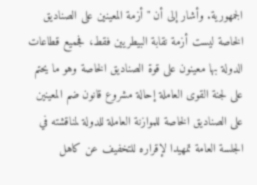الجمهورية. وأشار إلى أن " أزمة المعينين على الصناديق الخاصة ليست أزمة نقابة البيطريين فقط، فجميع قطاعات الدولة بها معينون على قوة الصناديق الخاصة وهو ما يحتم على لجنة القوى العاملة إحالة مشروع قانون ضم المعينين على الصناديق الخاصة للموازنة العاملة للدولة لمناقشته في الجلسة العامة تمهيدا لإقراره للتخفيف عن كاهل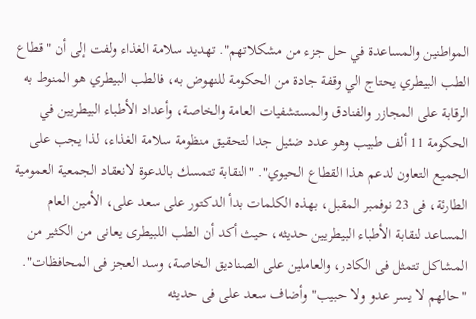المواطنين والمساعدة في حل جزء من مشكلاتهم". تهديد سلامة الغذاء ولفت إلى أن "قطاع الطب البيطري يحتاج الي وقفة جادة من الحكومة للنهوض به، فالطب البيطري هو المنوط به الرقابة على المجازر والفنادق والمستشفيات العامة والخاصة، وأعداد الأطباء البيطريين في الحكومة 11 ألف طبيب وهو عدد ضئيل جدا لتحقيق منظومة سلامة الغذاء، لذا يجب على الجميع التعاون لدعم هذا القطاع الحيوي". "النقابة تتمسك بالدعوة لانعقاد الجمعية العمومية الطارئة، فى 23 نوفمبر المقبل، بهذه الكلمات بدأ الدكتور على سعد على، الأمين العام المساعد لنقابة الأطباء البيطريين حديثه، حيث أكد أن الطب اللبيطرى يعانى من الكثير من المشاكل تتمثل فى الكادر، والعاملين على الصناديق الخاصة، وسد العجز فى المحافظات". "حالهم لا يسر عدو ولا حبيب" وأضاف سعد على فى حديثه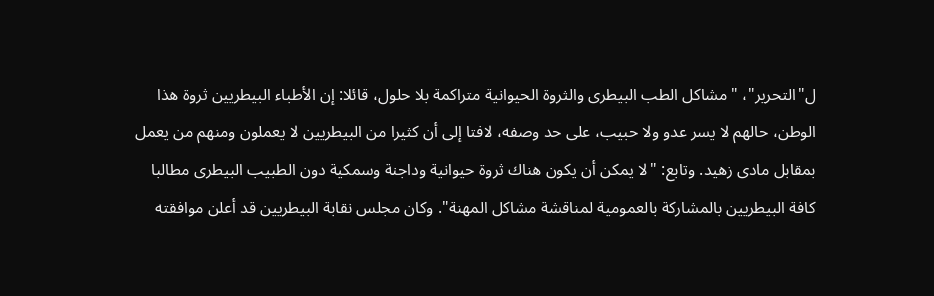ل"التحرير"، "مشاكل الطب البيطرى والثروة الحيوانية متراكمة بلا حلول، قائلا: إن الأطباء البيطريين ثروة هذا الوطن، حالهم لا يسر عدو ولا حبيب، على حد وصفه، لافتا إلى أن كثيرا من البيطريين لا يعملون ومنهم من يعمل بمقابل مادى زهيد. وتابع: "لا يمكن أن يكون هناك ثروة حيوانية وداجنة وسمكية دون الطبيب البيطرى مطالبا كافة البيطريين بالمشاركة بالعمومية لمناقشة مشاكل المهنة". وكان مجلس نقابة البيطريين قد أعلن موافقته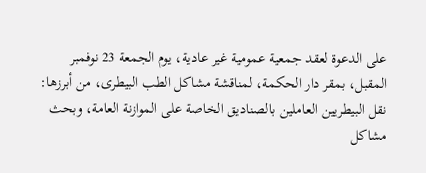على الدعوة لعقد جمعية عمومية غير عادية، يوم الجمعة 23 نوفمبر المقبل، بمقر دار الحكمة، لمناقشة مشاكل الطب البيطرى، من أبرزها: نقل البيطريين العاملين بالصناديق الخاصة على الموازنة العامة، وبحث مشاكل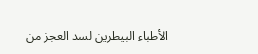الأطباء البيطرين لسد العجز من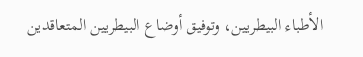الأطباء البيطريين، وتوفيق أوضاع البيطريين المتعاقدين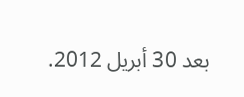بعد 30 أبريل 2012.